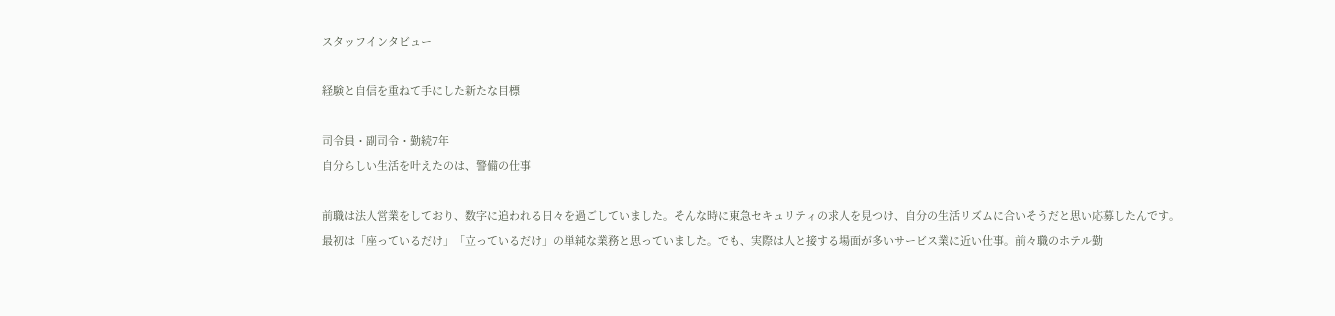スタッフインタビュー

経験と自信を重ねて手にした新たな目標

司令員・副司令・勤続7年
自分らしい生活を叶えたのは、警備の仕事

前職は法人営業をしており、数字に追われる日々を過ごしていました。そんな時に東急セキュリティの求人を見つけ、自分の生活リズムに合いそうだと思い応募したんです。
最初は「座っているだけ」「立っているだけ」の単純な業務と思っていました。でも、実際は人と接する場面が多いサービス業に近い仕事。前々職のホテル勤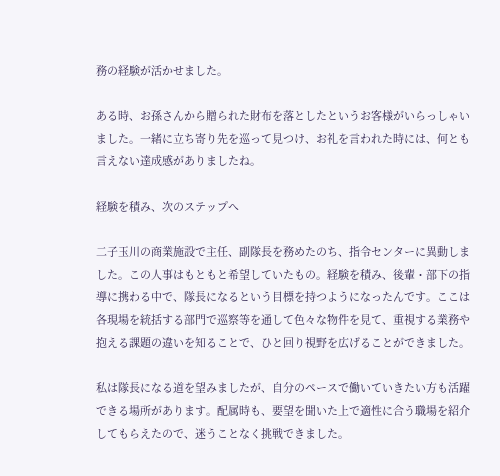務の経験が活かせました。

ある時、お孫さんから贈られた財布を落としたというお客様がいらっしゃいました。一緒に立ち寄り先を巡って見つけ、お礼を言われた時には、何とも言えない達成感がありましたね。

経験を積み、次のステップへ

二子玉川の商業施設で主任、副隊長を務めたのち、指令センターに異動しました。この人事はもともと希望していたもの。経験を積み、後輩・部下の指導に携わる中で、隊長になるという目標を持つようになったんです。ここは各現場を統括する部門で巡察等を通して色々な物件を見て、重視する業務や抱える課題の違いを知ることで、ひと回り視野を広げることができました。

私は隊長になる道を望みましたが、自分のペースで働いていきたい方も活躍できる場所があります。配属時も、要望を聞いた上で適性に合う職場を紹介してもらえたので、迷うことなく挑戦できました。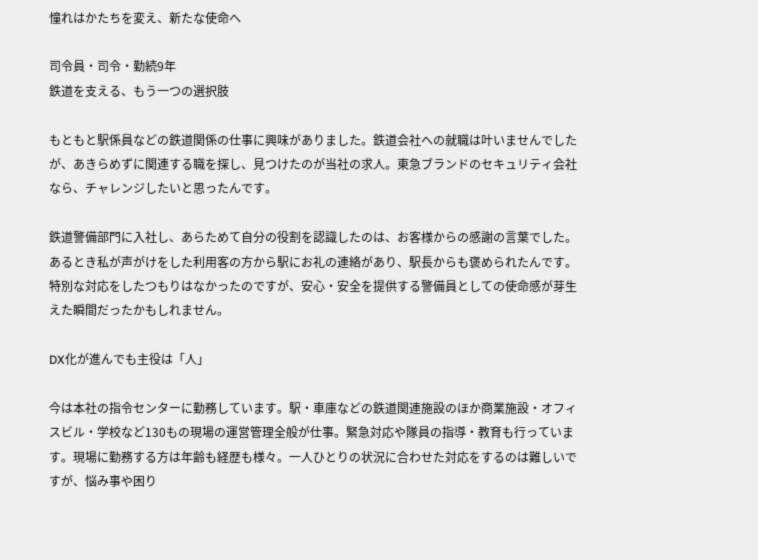憧れはかたちを変え、新たな使命へ

司令員・司令・勤続9年
鉄道を支える、もう一つの選択肢

もともと駅係員などの鉄道関係の仕事に興味がありました。鉄道会社への就職は叶いませんでしたが、あきらめずに関連する職を探し、見つけたのが当社の求人。東急ブランドのセキュリティ会社なら、チャレンジしたいと思ったんです。

鉄道警備部門に入社し、あらためて自分の役割を認識したのは、お客様からの感謝の言葉でした。あるとき私が声がけをした利用客の方から駅にお礼の連絡があり、駅長からも褒められたんです。特別な対応をしたつもりはなかったのですが、安心・安全を提供する警備員としての使命感が芽生えた瞬間だったかもしれません。

DX化が進んでも主役は「人」

今は本社の指令センターに勤務しています。駅・車庫などの鉄道関連施設のほか商業施設・オフィスビル・学校など130もの現場の運営管理全般が仕事。緊急対応や隊員の指導・教育も行っています。現場に勤務する方は年齢も経歴も様々。一人ひとりの状況に合わせた対応をするのは難しいですが、悩み事や困り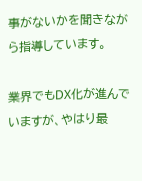事がないかを聞きながら指導しています。

業界でもDX化が進んでいますが、やはり最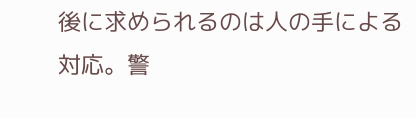後に求められるのは人の手による対応。警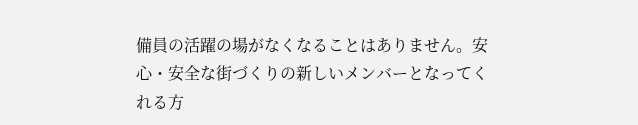備員の活躍の場がなくなることはありません。安心・安全な街づくりの新しいメンバーとなってくれる方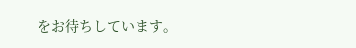をお待ちしています。